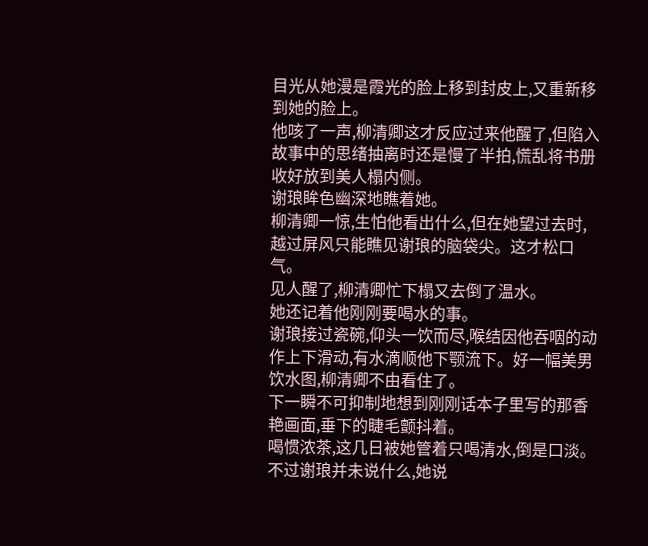目光从她漫是霞光的脸上移到封皮上,又重新移到她的脸上。
他咳了一声,柳清卿这才反应过来他醒了,但陷入故事中的思绪抽离时还是慢了半拍,慌乱将书册收好放到美人榻内侧。
谢琅眸色幽深地瞧着她。
柳清卿一惊,生怕他看出什么,但在她望过去时,越过屏风只能瞧见谢琅的脑袋尖。这才松口气。
见人醒了,柳清卿忙下榻又去倒了温水。
她还记着他刚刚要喝水的事。
谢琅接过瓷碗,仰头一饮而尽,喉结因他吞咽的动作上下滑动,有水滴顺他下颚流下。好一幅美男饮水图,柳清卿不由看住了。
下一瞬不可抑制地想到刚刚话本子里写的那香艳画面,垂下的睫毛颤抖着。
喝惯浓茶,这几日被她管着只喝清水,倒是口淡。
不过谢琅并未说什么,她说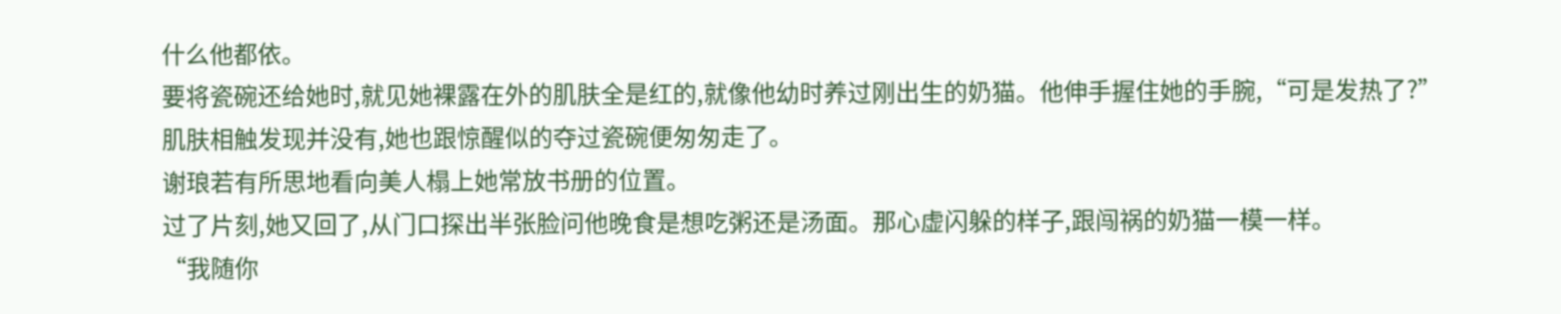什么他都依。
要将瓷碗还给她时,就见她裸露在外的肌肤全是红的,就像他幼时养过刚出生的奶猫。他伸手握住她的手腕,“可是发热了?”
肌肤相触发现并没有,她也跟惊醒似的夺过瓷碗便匆匆走了。
谢琅若有所思地看向美人榻上她常放书册的位置。
过了片刻,她又回了,从门口探出半张脸问他晚食是想吃粥还是汤面。那心虚闪躲的样子,跟闯祸的奶猫一模一样。
“我随你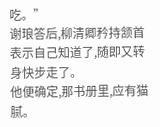吃。”
谢琅答后,柳清卿矜持颔首表示自己知道了,随即又转身快步走了。
他便确定,那书册里,应有猫腻。